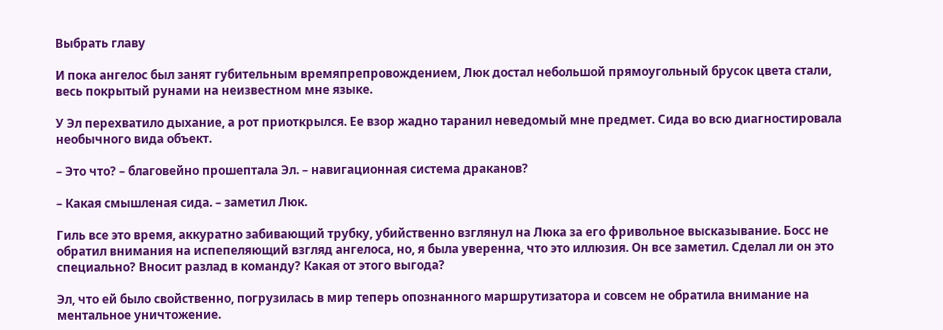Выбрать главу

И пока ангелос был занят губительным времяпрепровождением, Люк достал небольшой прямоугольный брусок цвета стали, весь покрытый рунами на неизвестном мне языке.

У Эл перехватило дыхание, а рот приоткрылся. Ее взор жадно таранил неведомый мне предмет. Сида во всю диагностировала необычного вида объект.

– Это что? – благовейно прошептала Эл. – навигационная система драканов?

– Какая смышленая сида. – заметил Люк.

Гиль все это время, аккуратно забивающий трубку, убийственно взглянул на Люка за его фривольное высказывание. Босс не обратил внимания на испепеляющий взгляд ангелоса, но, я была уверенна, что это иллюзия. Он все заметил. Сделал ли он это специально? Вносит разлад в команду? Какая от этого выгода?

Эл, что ей было свойственно, погрузилась в мир теперь опознанного маршрутизатора и совсем не обратила внимание на ментальное уничтожение.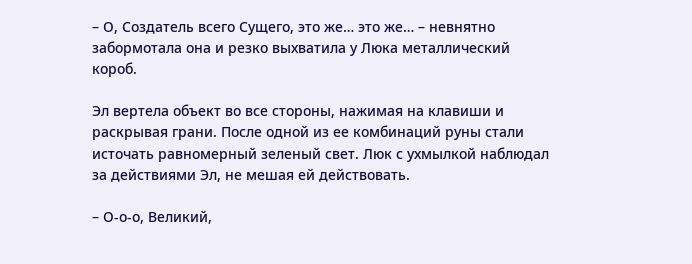– О, Создатель всего Сущего, это же… это же… – невнятно забормотала она и резко выхватила у Люка металлический короб.

Эл вертела объект во все стороны, нажимая на клавиши и раскрывая грани. После одной из ее комбинаций руны стали источать равномерный зеленый свет. Люк с ухмылкой наблюдал за действиями Эл, не мешая ей действовать.

– О-о-о, Великий,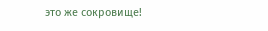это же сокровище!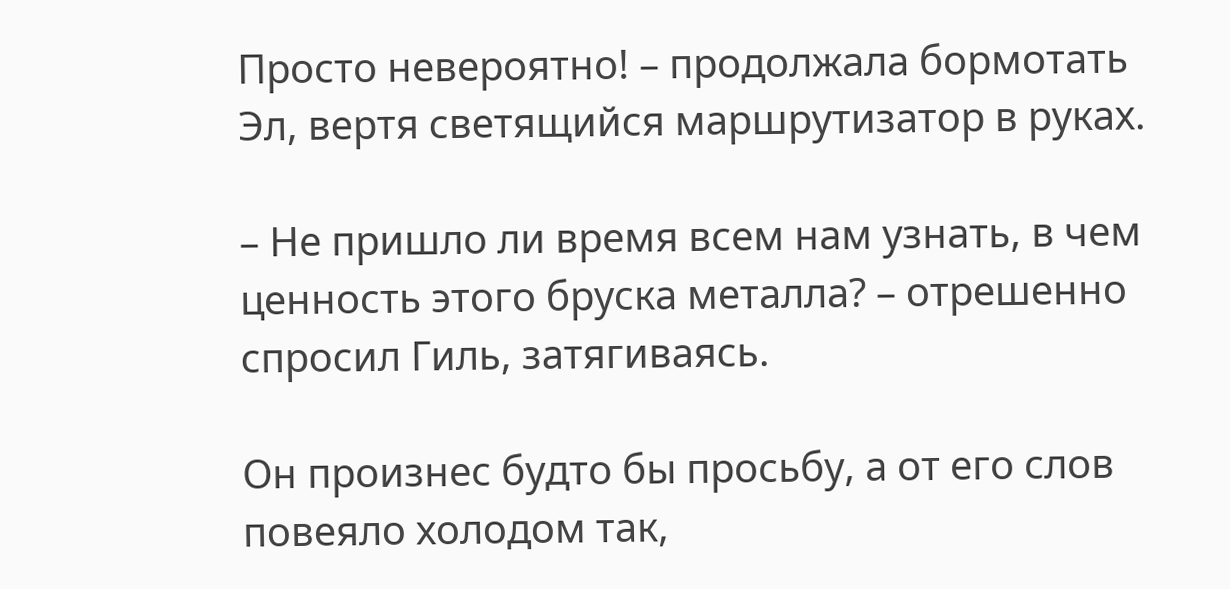Просто невероятно! – продолжала бормотать Эл, вертя светящийся маршрутизатор в руках.

– Не пришло ли время всем нам узнать, в чем ценность этого бруска металла? – отрешенно спросил Гиль, затягиваясь.

Он произнес будто бы просьбу, а от его слов повеяло холодом так,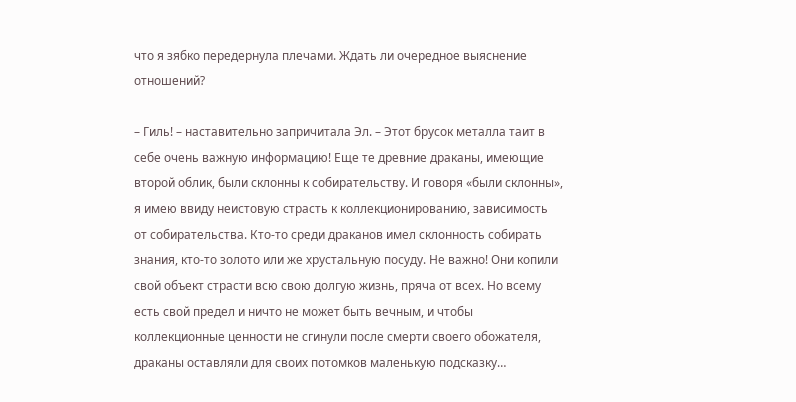что я зябко передернула плечами. Ждать ли очередное выяснение отношений?

– Гиль! – наставительно запричитала Эл. – Этот брусок металла таит в себе очень важную информацию! Еще те древние драканы, имеющие второй облик, были склонны к собирательству. И говоря «были склонны», я имею ввиду неистовую страсть к коллекционированию, зависимость от собирательства. Кто-то среди драканов имел склонность собирать знания, кто-то золото или же хрустальную посуду. Не важно! Они копили свой объект страсти всю свою долгую жизнь, пряча от всех. Но всему есть свой предел и ничто не может быть вечным, и чтобы коллекционные ценности не сгинули после смерти своего обожателя, драканы оставляли для своих потомков маленькую подсказку…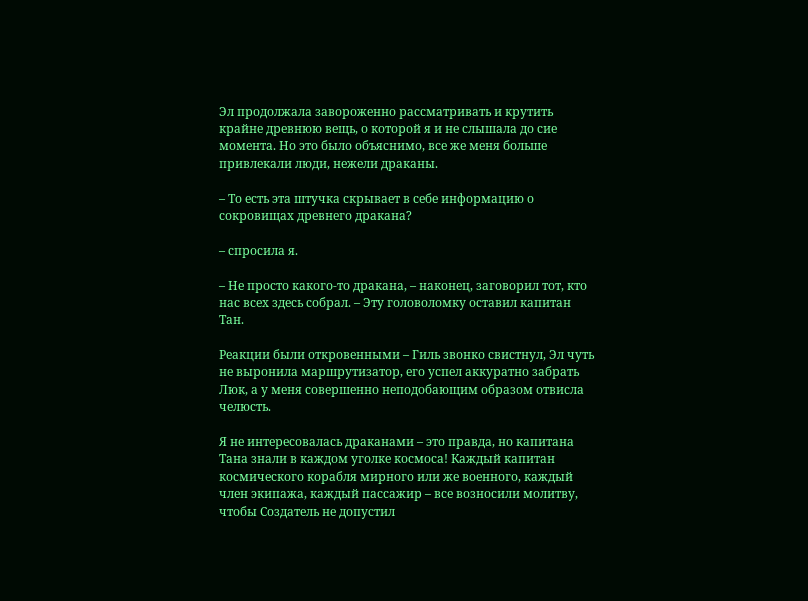Эл продолжала завороженно рассматривать и крутить крайне древнюю вещь, о которой я и не слышала до сие момента. Но это было объяснимо, все же меня больше привлекали люди, нежели драканы.

– То есть эта штучка скрывает в себе информацию о сокровищах древнего дракана?

– спросила я.

– Не просто какого-то дракана, – наконец, заговорил тот, кто нас всех здесь собрал. – Эту головоломку оставил капитан Тан.

Реакции были откровенными – Гиль звонко свистнул, Эл чуть не выронила маршрутизатор, его успел аккуратно забрать Люк, а у меня совершенно неподобающим образом отвисла челюсть.

Я не интересовалась драканами – это правда, но капитана Тана знали в каждом уголке космоса! Каждый капитан космического корабля мирного или же военного, каждый член экипажа, каждый пассажир – все возносили молитву, чтобы Создатель не допустил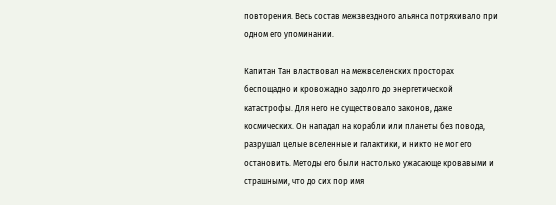повторения. Весь состав межзвездного альянса потряхивало при одном его упоминании.

Капитан Тан властвовал на межвселенских просторах беспощадно и кровожадно задолго до энергетической катастрофы. Для него не существовало законов, даже космических. Он нападал на корабли или планеты без повода, разрушал целые вселенные и галактики, и никто не мог его остановить. Методы его были настолько ужасающе кровавыми и страшными, что до сих пор имя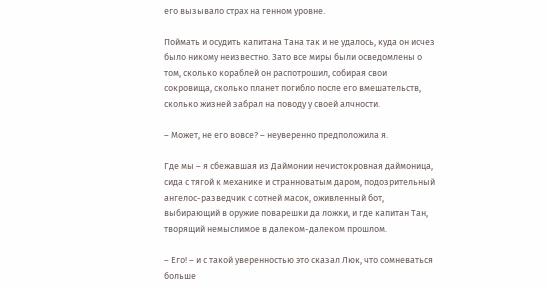его вызывало страх на генном уровне.

Поймать и осудить капитана Тана так и не удалось, куда он исчез было никому неизвестно. Зато все миры были осведомлены о том, сколько кораблей он распотрошил, собирая свои сокровища, сколько планет погибло после его вмешательств, сколько жизней забрал на поводу у своей алчности.

– Может, не его вовсе? – неуверенно предположила я.

Где мы – я сбежавшая из Даймонии нечистокровная даймоница, сида с тягой к механике и странноватым даром, подозрительный ангелос-разведчик с сотней масок, оживленный бот, выбирающий в оружие поварешки да ложки, и где капитан Тан, творящий немыслимое в далеком-далеком прошлом.

– Его! – и с такой уверенностью это сказал Люк, что сомневаться больше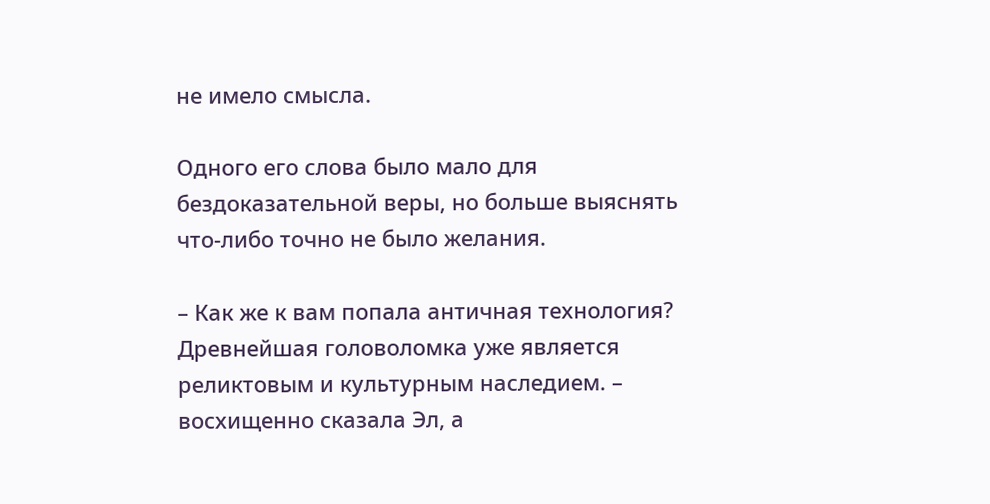не имело смысла.

Одного его слова было мало для бездоказательной веры, но больше выяснять что-либо точно не было желания.

– Как же к вам попала античная технология? Древнейшая головоломка уже является реликтовым и культурным наследием. – восхищенно сказала Эл, а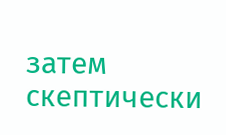затем скептически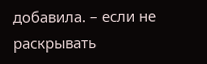добавила. – если не раскрывать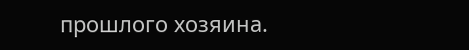прошлого хозяина.